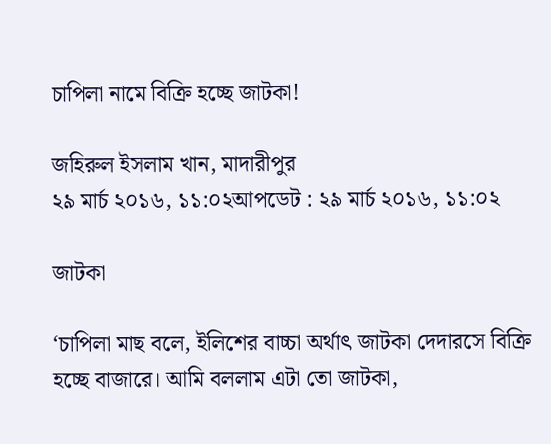চাপিলা নামে বিক্রি হচ্ছে জাটকা!

জহিরুল ইসলাম খান, মাদারীপুর
২৯ মার্চ ২০১৬, ১১:০২আপডেট : ২৯ মার্চ ২০১৬, ১১:০২

জাটকা

‘চাপিলা মাছ বলে, ইলিশের বাচ্চা অর্থাৎ জাটকা দেদারসে বিক্রি হচ্ছে বাজারে। আমি বললাম এটা তো জাটকা,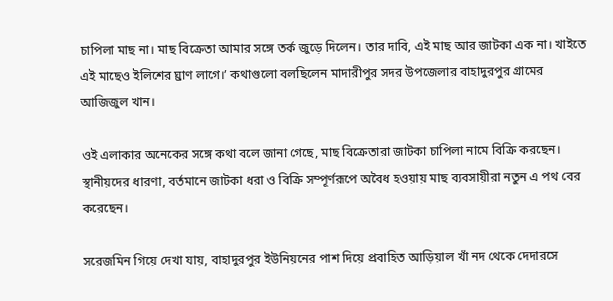চাপিলা মাছ না। মাছ বিক্রেতা আমার সঙ্গে তর্ক জুড়ে দিলেন। তার দাবি, এই মাছ আর জাটকা এক না। খাইতে এই মাছেও ইলিশের ঘ্রাণ লাগে।’ কথাগুলো বলছিলেন মাদারীপুর সদর উপজেলার বাহাদুরপুর গ্রামের আজিজুল খান।

ওই এলাকার অনেকের সঙ্গে কথা বলে জানা গেছে, মাছ বিক্রেতারা জাটকা চাপিলা নামে বিক্রি করছেন। স্থানীয়দের ধারণা, বর্তমানে জাটকা ধরা ও বিক্রি সম্পূর্ণরূপে অবৈধ হওয়ায় মাছ ব্যবসায়ীরা নতুন এ পথ বের করেছেন।

সরেজমিন গিয়ে দেখা যায়, বাহাদুরপুর ইউনিয়নের পাশ দিয়ে প্রবাহিত আড়িয়াল খাঁ নদ থেকে দেদারসে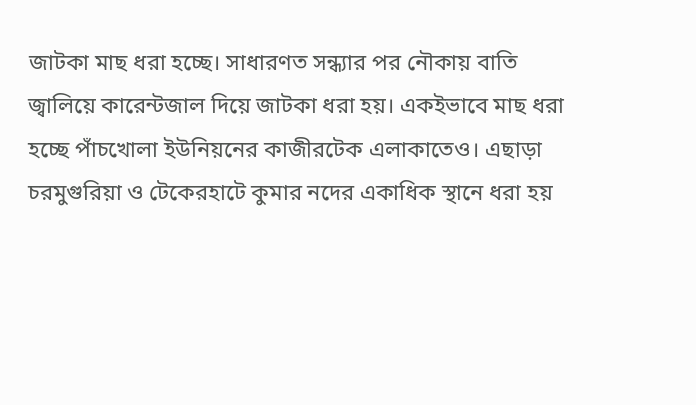জাটকা মাছ ধরা হচ্ছে। সাধারণত সন্ধ্যার পর নৌকায় বাতি জ্বালিয়ে কারেন্টজাল দিয়ে জাটকা ধরা হয়। একইভাবে মাছ ধরা হচ্ছে পাঁচখোলা ইউনিয়নের কাজীরটেক এলাকাতেও। এছাড়া চরমুগুরিয়া ও টেকেরহাটে কুমার নদের একাধিক স্থানে ধরা হয়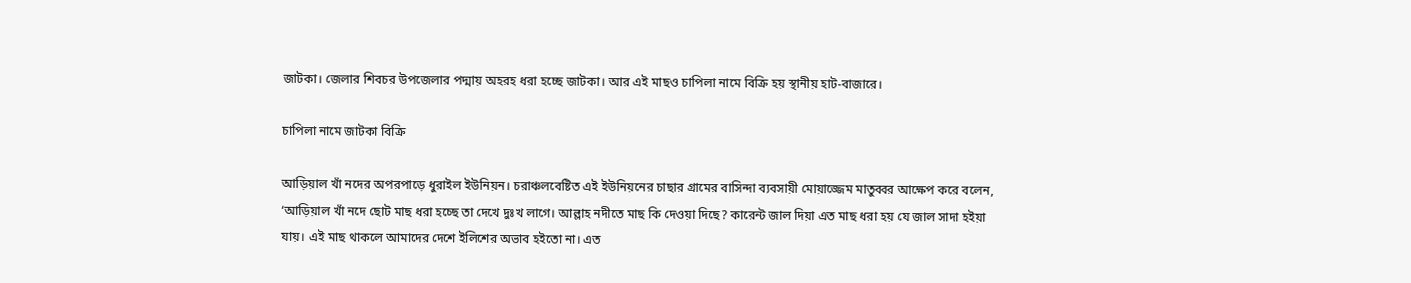জাটকা। জেলার শিবচর উপজেলার পদ্মায় অহরহ ধরা হচ্ছে জাটকা। আর এই মাছও চাপিলা নামে বিক্রি হয় স্থানীয় হাট-বাজারে।

চাপিলা নামে জাটকা বিক্রি

আড়িয়াল খাঁ নদের অপরপাড়ে ধুরাইল ইউনিয়ন। চরাঞ্চলবেষ্টিত এই ইউনিয়নের চাছার গ্রামের বাসিন্দা ব্যবসায়ী মোয়াজ্জেম মাতুব্বর আক্ষেপ করে বলেন, ‘আড়িয়াল খাঁ নদে ছোট মাছ ধরা হচ্ছে তা দেখে দুঃখ লাগে। আল্লাহ নদীতে মাছ কি দেওয়া দিছে? কারেন্ট জাল দিয়া এত মাছ ধরা হয় যে জাল সাদা হইয়া যায়। এই মাছ থাকলে আমাদের দেশে ইলিশের অভাব হইতো না। এত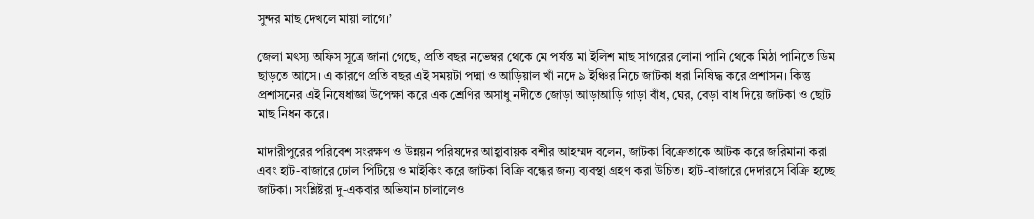সুন্দর মাছ দেখলে মায়া লাগে।’

জেলা মৎস্য অফিস সূত্রে জানা গেছে, প্রতি বছর নভেম্বর থেকে মে পর্যন্ত মা ইলিশ মাছ সাগরের লোনা পানি থেকে মিঠা পানিতে ডিম ছাড়তে আসে। এ কারণে প্রতি বছর এই সময়টা পদ্মা ও আড়িয়াল খাঁ নদে ৯ ইঞ্চির নিচে জাটকা ধরা নিষিদ্ধ করে প্রশাসন। কিন্তু প্রশাসনের এই নিষেধাজ্ঞা উপেক্ষা করে এক শ্রেণির অসাধু নদীতে জোড়া আড়াআড়ি গাড়া বাঁধ, ঘের, বেড়া বাধ দিয়ে জাটকা ও ছোট মাছ নিধন করে।

মাদারীপুরের পরিবেশ সংরক্ষণ ও উন্নয়ন পরিষদের আহ্বাবায়ক বশীর আহম্মদ বলেন, জাটকা বিক্রেতাকে আটক করে জরিমানা করা এবং হাট-বাজারে ঢোল পিটিয়ে ও মাইকিং করে জাটকা বিক্রি বন্ধের জন্য ব্যবস্থা গ্রহণ করা উচিত। হাট-বাজারে দেদারসে বিক্রি হচ্ছে জাটকা। সংশ্লিষ্টরা দু-একবার অভিযান চালালেও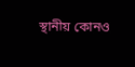স্থানীয় কোনও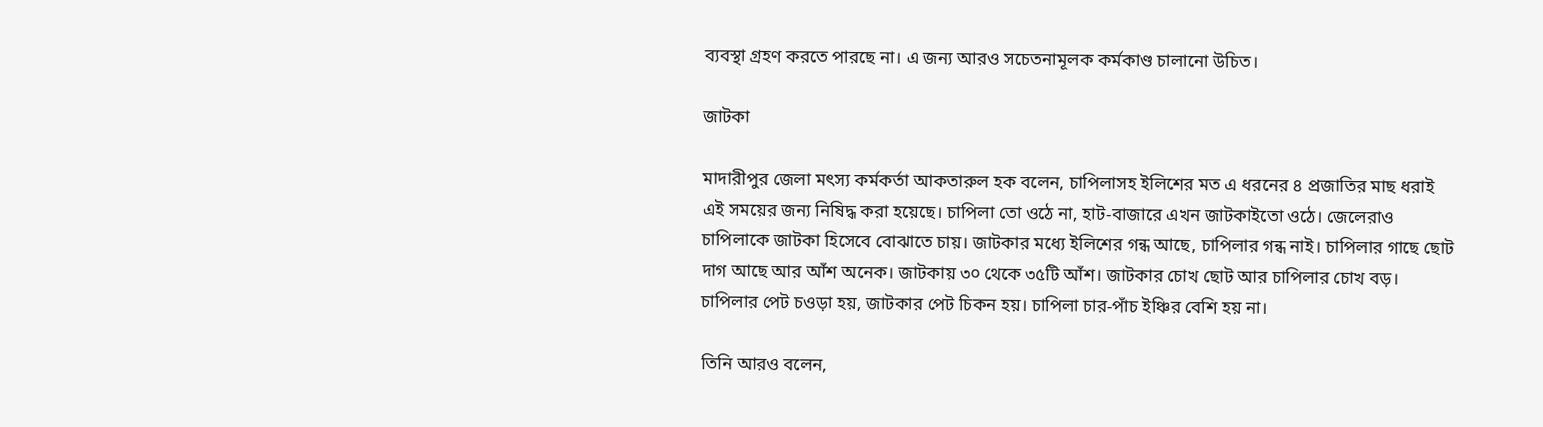ব্যবস্থা গ্রহণ করতে পারছে না। এ জন্য আরও সচেতনামূলক কর্মকাণ্ড চালানো উচিত।

জাটকা

মাদারীপুর জেলা মৎস্য কর্মকর্তা আকতারুল হক বলেন, চাপিলাসহ ইলিশের মত এ ধরনের ৪ প্রজাতির মাছ ধরাই এই সময়ের জন্য নিষিদ্ধ করা হয়েছে। চাপিলা তো ওঠে না, হাট-বাজারে এখন জাটকাইতো ওঠে। জেলেরাও চাপিলাকে জাটকা হিসেবে বোঝাতে চায়। জাটকার মধ্যে ইলিশের গন্ধ আছে, চাপিলার গন্ধ নাই। চাপিলার গাছে ছোট দাগ আছে আর আঁশ অনেক। জাটকায় ৩০ থেকে ৩৫টি আঁশ। জাটকার চোখ ছোট আর চাপিলার চোখ বড়। চাপিলার পেট চওড়া হয়, জাটকার পেট চিকন হয়। চাপিলা চার-পাঁচ ইঞ্চির বেশি হয় না।

তিনি আরও বলেন,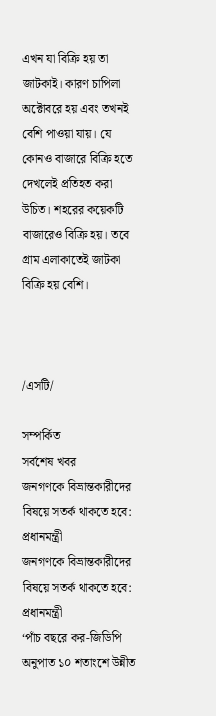এখন যা বিক্রি হয় তা জাটকাই। কারণ চাপিলা অক্টোবরে হয় এবং তখনই বেশি পাওয়া যায়। যে কোনও বাজারে বিক্রি হতে দেখলেই প্রতিহত করা উচিত। শহরের কয়েকটি বাজারেও বিক্রি হয়। তবে গ্রাম এলাকাতেই জাটকা বিক্রি হয় বেশি।



/এসটি/

সম্পর্কিত
সর্বশেষ খবর
জনগণকে বিভ্রান্তকারীদের বিষয়ে সতর্ক থাকতে হবে: প্রধানমন্ত্রী
জনগণকে বিভ্রান্তকারীদের বিষয়ে সতর্ক থাকতে হবে: প্রধানমন্ত্রী
‘পাঁচ বছরে কর-জিডিপি অনুপাত ১০ শতাংশে উন্নীত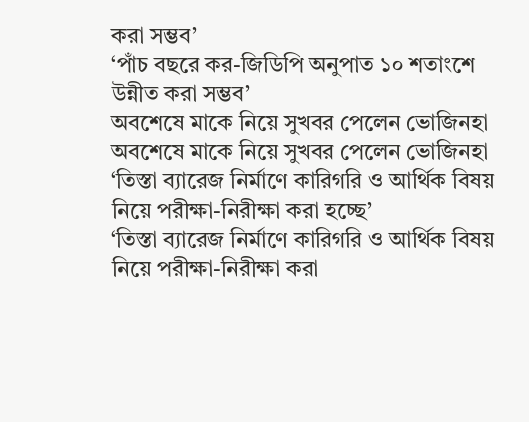করা সম্ভব’
‘পাঁচ বছরে কর-জিডিপি অনুপাত ১০ শতাংশে উন্নীত করা সম্ভব’
অবশেষে মাকে নিয়ে সুখবর পেলেন ভোজিনহা
অবশেষে মাকে নিয়ে সুখবর পেলেন ভোজিনহা
‘তিস্তা ব্যারেজ নির্মাণে কারিগরি ও আর্থিক বিষয় নিয়ে পরীক্ষা-নিরীক্ষা করা হচ্ছে’
‘তিস্তা ব্যারেজ নির্মাণে কারিগরি ও আর্থিক বিষয় নিয়ে পরীক্ষা-নিরীক্ষা করা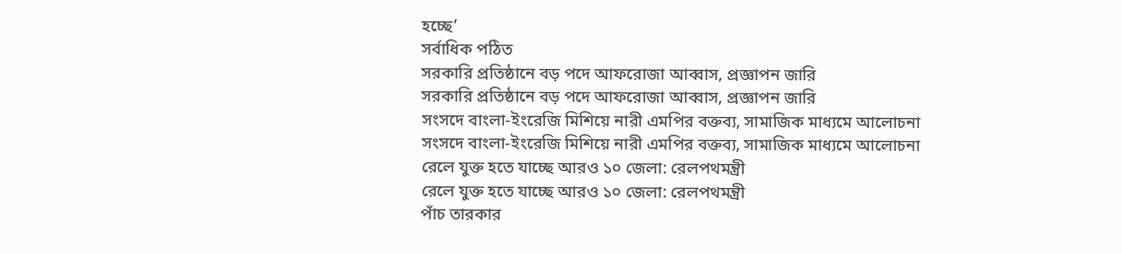হচ্ছে’
সর্বাধিক পঠিত
সরকারি প্রতিষ্ঠানে বড় পদে আফরোজা আব্বাস, প্রজ্ঞাপন জারি
সরকারি প্রতিষ্ঠানে বড় পদে আফরোজা আব্বাস, প্রজ্ঞাপন জারি
সংসদে বাংলা-ইংরেজি মিশিয়ে নারী এমপির বক্তব্য, সামাজিক মাধ্যমে আলোচনা
সংসদে বাংলা-ইংরেজি মিশিয়ে নারী এমপির বক্তব্য, সামাজিক মাধ্যমে আলোচনা
রেলে যুক্ত হতে যাচ্ছে আরও ১০ জেলা: রেলপথমন্ত্রী
রেলে যুক্ত হতে যাচ্ছে আরও ১০ জেলা: রেলপথমন্ত্রী
পাঁচ তারকার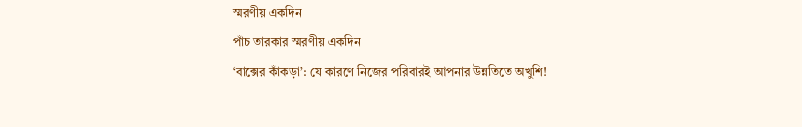স্মরণীয় একদিন
পাঁচ তারকার স্মরণীয় একদিন
‘বাক্সের কাঁকড়া’: যে কারণে নিজের পরিবারই আপনার উন্নতিতে অখুশি!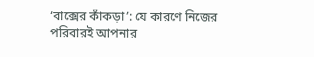‘বাক্সের কাঁকড়া’: যে কারণে নিজের পরিবারই আপনার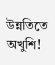উন্নতিতে অখুশি!